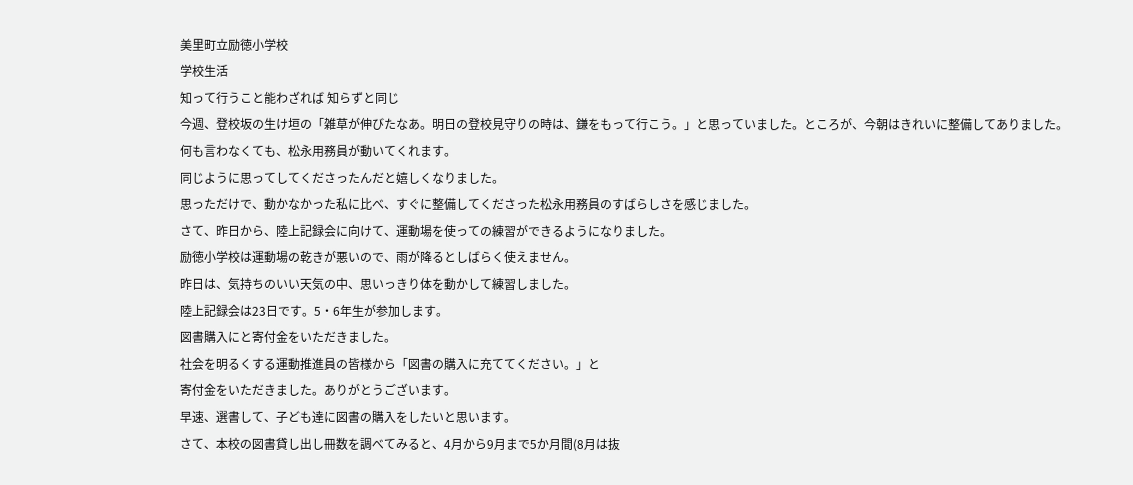美里町立励徳小学校
学校生活
知って行うこと能わざれば 知らずと同じ
今週、登校坂の生け垣の「雑草が伸びたなあ。明日の登校見守りの時は、鎌をもって行こう。」と思っていました。ところが、今朝はきれいに整備してありました。
何も言わなくても、松永用務員が動いてくれます。
同じように思ってしてくださったんだと嬉しくなりました。
思っただけで、動かなかった私に比べ、すぐに整備してくださった松永用務員のすばらしさを感じました。
さて、昨日から、陸上記録会に向けて、運動場を使っての練習ができるようになりました。
励徳小学校は運動場の乾きが悪いので、雨が降るとしばらく使えません。
昨日は、気持ちのいい天気の中、思いっきり体を動かして練習しました。
陸上記録会は23日です。5・6年生が参加します。
図書購入にと寄付金をいただきました。
社会を明るくする運動推進員の皆様から「図書の購入に充ててください。」と
寄付金をいただきました。ありがとうございます。
早速、選書して、子ども達に図書の購入をしたいと思います。
さて、本校の図書貸し出し冊数を調べてみると、4月から9月まで5か月間(8月は抜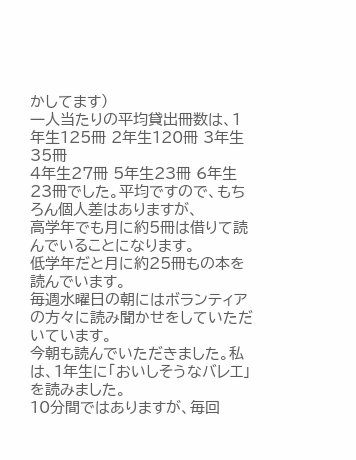かしてます)
一人当たりの平均貸出冊数は、1年生125冊 2年生120冊 3年生35冊
4年生27冊 5年生23冊 6年生23冊でした。平均ですので、もちろん個人差はありますが、
高学年でも月に約5冊は借りて読んでいることになります。
低学年だと月に約25冊もの本を読んでいます。
毎週水曜日の朝にはボランティアの方々に読み聞かせをしていただいています。
今朝も読んでいただきました。私は、1年生に「おいしそうなバレエ」を読みました。
10分間ではありますが、毎回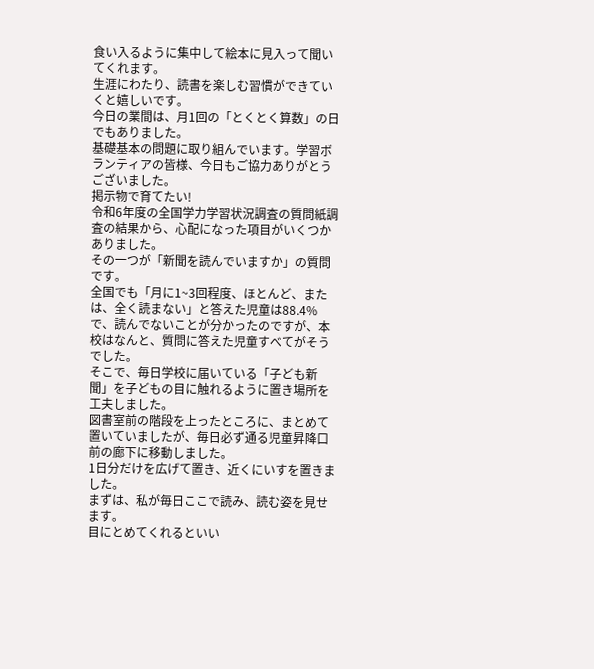食い入るように集中して絵本に見入って聞いてくれます。
生涯にわたり、読書を楽しむ習慣ができていくと嬉しいです。
今日の業間は、月1回の「とくとく算数」の日でもありました。
基礎基本の問題に取り組んでいます。学習ボランティアの皆様、今日もご協力ありがとうございました。
掲示物で育てたい!
令和6年度の全国学力学習状況調査の質問紙調査の結果から、心配になった項目がいくつかありました。
その一つが「新聞を読んでいますか」の質問です。
全国でも「月に1~3回程度、ほとんど、または、全く読まない」と答えた児童は88.4%で、読んでないことが分かったのですが、本校はなんと、質問に答えた児童すべてがそうでした。
そこで、毎日学校に届いている「子ども新聞」を子どもの目に触れるように置き場所を工夫しました。
図書室前の階段を上ったところに、まとめて置いていましたが、毎日必ず通る児童昇降口前の廊下に移動しました。
1日分だけを広げて置き、近くにいすを置きました。
まずは、私が毎日ここで読み、読む姿を見せます。
目にとめてくれるといい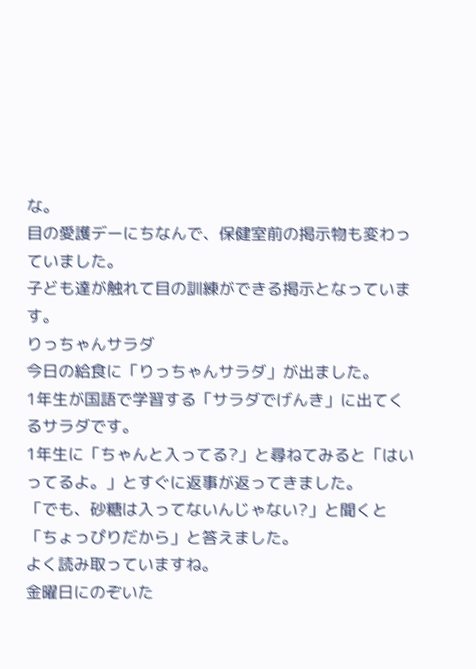な。
目の愛護デーにちなんで、保健室前の掲示物も変わっていました。
子ども達が触れて目の訓練ができる掲示となっています。
りっちゃんサラダ
今日の給食に「りっちゃんサラダ」が出ました。
1年生が国語で学習する「サラダでげんき」に出てくるサラダです。
1年生に「ちゃんと入ってる?」と尋ねてみると「はいってるよ。」とすぐに返事が返ってきました。
「でも、砂糖は入ってないんじゃない?」と聞くと「ちょっぴりだから」と答えました。
よく読み取っていますね。
金曜日にのぞいた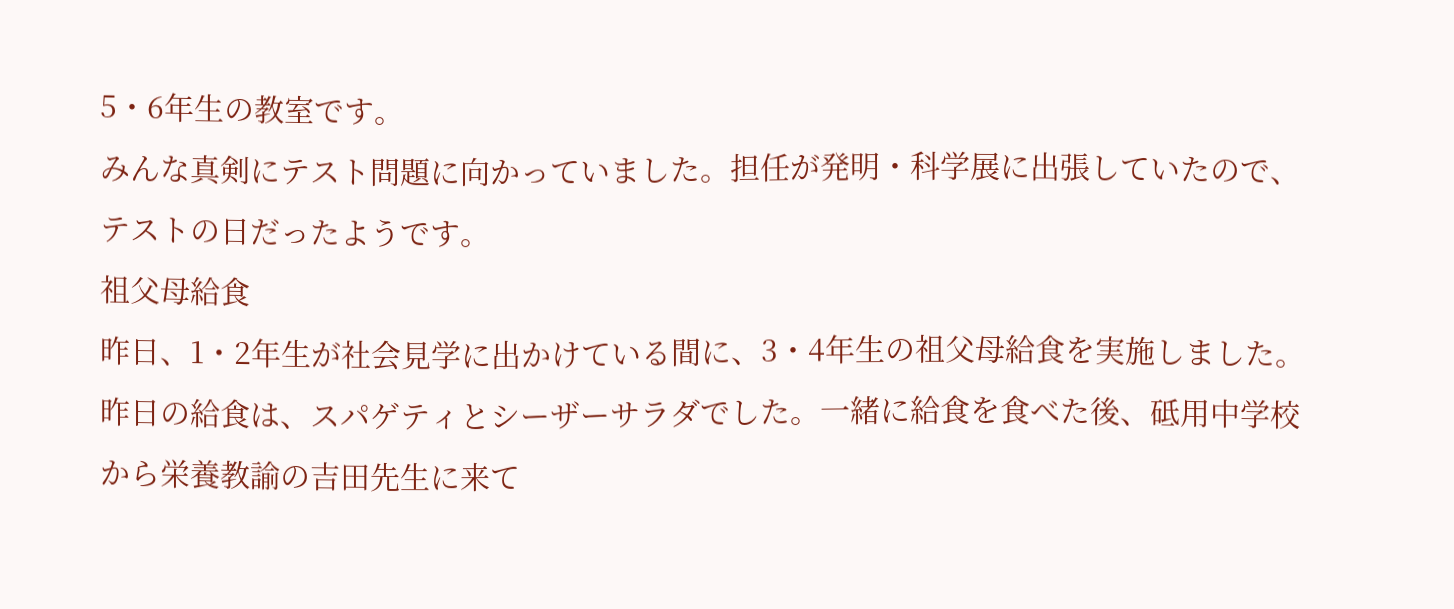5・6年生の教室です。
みんな真剣にテスト問題に向かっていました。担任が発明・科学展に出張していたので、テストの日だったようです。
祖父母給食
昨日、1・2年生が社会見学に出かけている間に、3・4年生の祖父母給食を実施しました。
昨日の給食は、スパゲティとシーザーサラダでした。一緒に給食を食べた後、砥用中学校から栄養教諭の吉田先生に来て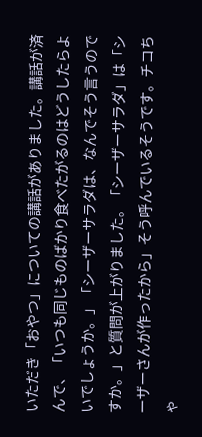いただき「おやつ」についての講話がありました。講話が済んで、「いつも同じものばかり食べたがるのはどうしたらよいでしょうか。」「シーザーサラダは、なんでそう言うのですか。」と質問が上がりました。「シーザーサラダ」は「シーザーさんが作ったから」そう呼んでいるそうです。チコちゃ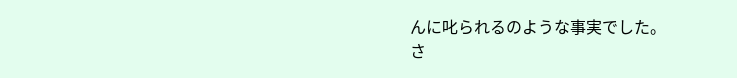んに叱られるのような事実でした。
さ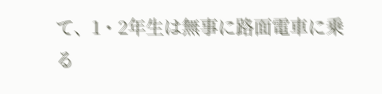て、1・2年生は無事に路面電車に乗る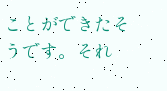ことができたそうです。それ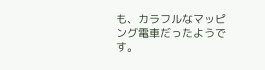も、カラフルなマッピング電車だったようです。